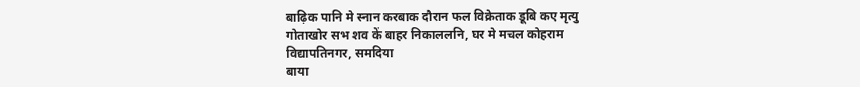बाढ़िक पानि मे स्नान करबाक दौरान फल विक्रेताक डूबि कए मृत्यु
गोताखोर सभ शव कें बाहर निकाललनि, घर मे मचल कोहराम
विद्यापतिनगर, समदिया
बाया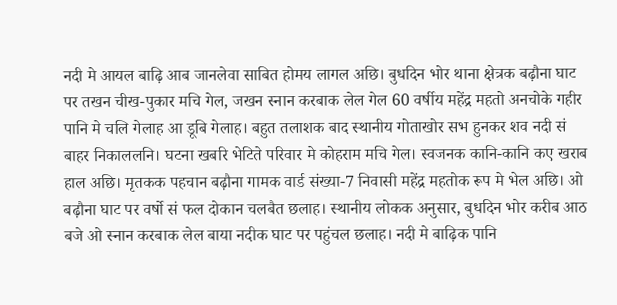नदी मे आयल बाढ़ि आब जानलेवा साबित होमय लागल अछि। बुधदिन भोर थाना क्षेत्रक बढ़ौना घाट पर तखन चीख-पुकार मचि गेल, जखन स्नान करबाक लेल गेल 60 वर्षीय महेंद्र महतो अनचोके गहीर पानि मे चलि गेलाह आ डूबि गेलाह। बहुत तलाशक बाद स्थानीय गोताखोर सभ हुनकर शव नदी सं बाहर निकाललनि। घटना खबरि भेटिते परिवार मे कोहराम मचि गेल। स्वजनक कानि-कानि कए खराब हाल अछि। मृतकक पहचान बढ़ौना गामक वार्ड संख्या-7 निवासी महेंद्र महतोक रूप मे भेल अछि। ओ बढ़ौना घाट पर वर्षो सं फल दोकान चलबैत छलाह। स्थानीय लोकक अनुसार, बुधदिन भोर करीब आठ बजे ओ स्नान करबाक लेल बाया नदीक घाट पर पहुंचल छलाह। नदी मे बाढ़िक पानि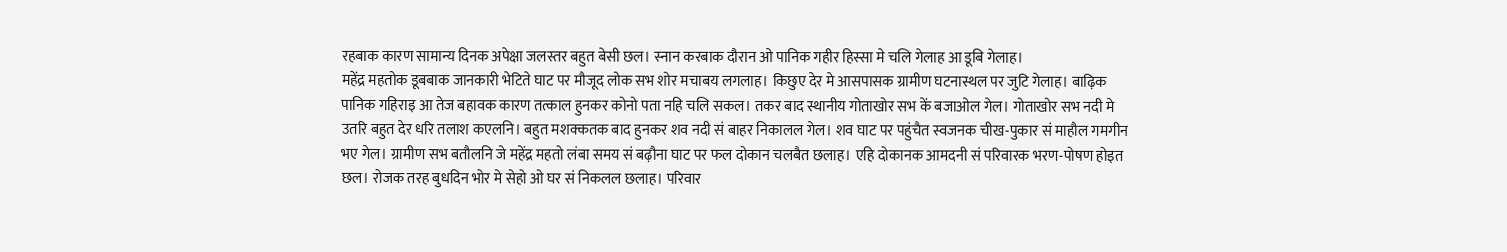रहबाक कारण सामान्य दिनक अपेक्षा जलस्तर बहुत बेसी छल। स्नान करबाक दौरान ओ पानिक गहीर हिस्सा मे चलि गेलाह आ डूबि गेलाह।
महेंद्र महतोक डूबबाक जानकारी भेटिते घाट पर मौजूद लोक सभ शोर मचाबय लगलाह। किछुए देर मे आसपासक ग्रामीण घटनास्थल पर जुटि गेलाह। बाढ़िक पानिक गहिराइ आ तेज बहावक कारण तत्काल हुनकर कोनो पता नहि चलि सकल। तकर बाद स्थानीय गोताखोर सभ कें बजाओल गेल। गोताखोर सभ नदी मे उतरि बहुत देर धरि तलाश कएलनि। बहुत मशक्कतक बाद हुनकर शव नदी सं बाहर निकालल गेल। शव घाट पर पहुंचैत स्वजनक चीख-पुकार सं माहौल गमगीन भए गेल। ग्रामीण सभ बतौलनि जे महेंद्र महतो लंबा समय सं बढ़ौना घाट पर फल दोकान चलबैत छलाह। एहि दोकानक आमदनी सं परिवारक भरण-पोषण होइत छल। रोजक तरह बुधदिन भोर मे सेहो ओ घर सं निकलल छलाह। परिवार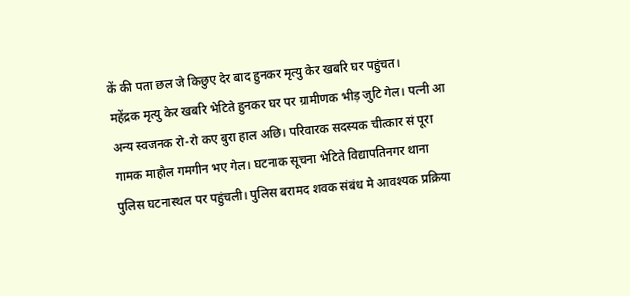कें की पता छल जे किछुए देर बाद हुनकर मृत्यु केर खबरि घर पहुंचत।
महेंद्रक मृत्यु केर खबरि भेटिते हुनकर घर पर ग्रामीणक भीड़ जुटि गेल। पत्नी आ अन्य स्वजनक रो-रो कए बुरा हाल अछि। परिवारक सदस्यक चीत्कार सं पूरा गामक माहौल गमगीन भए गेल। घटनाक सूचना भेटिते विद्यापतिनगर थाना पुलिस घटनास्थल पर पहुंचली। पुलिस बरामद शवक संबंध मे आवश्यक प्रक्रिया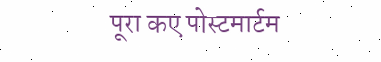पूरा कए पोस्टमार्टम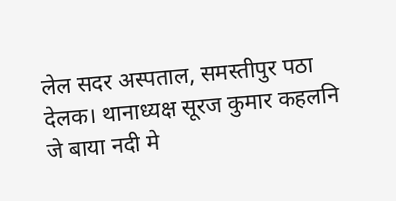लेल सदर अस्पताल, समस्तीपुर पठा देलक। थानाध्यक्ष सूरज कुमार कहलनि जे बाया नदी मे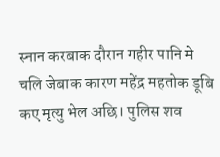स्नान करबाक दौरान गहीर पानि मे चलि जेबाक कारण महेंद्र महतोक डूबि कए मृत्यु भेल अछि। पुलिस शव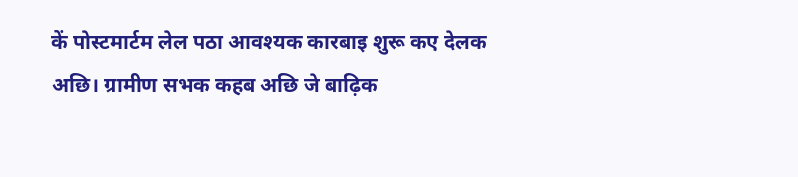कें पोस्टमार्टम लेल पठा आवश्यक कारबाइ शुरू कए देलक अछि। ग्रामीण सभक कहब अछि जे बाढ़िक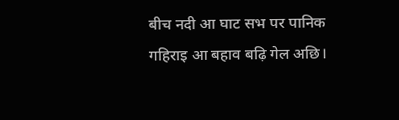बीच नदी आ घाट सभ पर पानिक गहिराइ आ बहाव बढ़ि गेल अछि।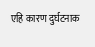एहि कारण दुर्घटनाक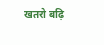खतरो बढ़ि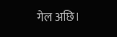गेल अछि।